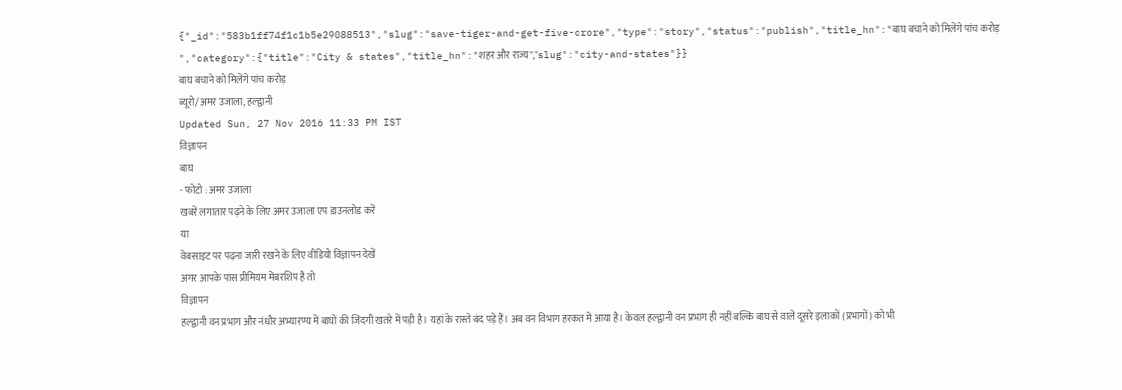{"_id":"583b1ff74f1c1b5e29088513","slug":"save-tiger-and-get-five-crore","type":"story","status":"publish","title_hn":"बाघ बचाने को मिलेंगे पांच करोड़ ","category":{"title":"City & states","title_hn":"शहर और राज्य","slug":"city-and-states"}}
बाघ बचाने को मिलेंगे पांच करोड़
ब्यूरो/अमर उजाला, हल्द्वानी
Updated Sun, 27 Nov 2016 11:33 PM IST
विज्ञापन
बाघ
- फोटो : अमर उजाला
खबरें लगातार पढ़ने के लिए अमर उजाला एप डाउनलोड करें
या
वेबसाइट पर पढ़ना जारी रखने के लिए वीडियो विज्ञापन देखें
अगर आपके पास प्रीमियम मेंबरशिप है तो
विज्ञापन
हल्द्वानी वन प्रभाग और नंधौर अभ्यारण्य में बाघों की जिंदगी खतरे में पड़ी है। यहां के रास्ते बंद पड़े हैं। अब वन विभाग हरकत में आया है। केवल हल्द्वानी वन प्रभाग ही नहीं बल्कि बाघ से वाले दूसरे इलाकों (प्रभागों) को भी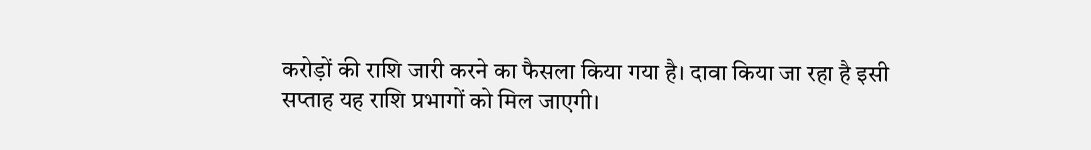करोड़ों की राशि जारी करने का फैसला किया गया है। दावा किया जा रहा है इसी सप्ताह यह राशि प्रभागों को मिल जाएगी।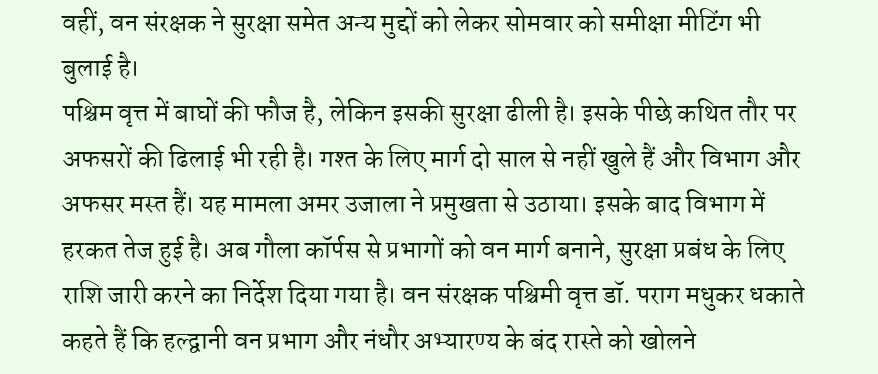वहीं, वन संरक्षक ने सुरक्षा समेत अन्य मुद्दों को लेकर सोमवार को समीक्षा मीटिंग भी बुलाई है।
पश्चिम वृत्त में बाघों की फौज है, लेकिन इसकी सुरक्षा ढीली है। इसके पीछे कथित तौर पर अफसरों की ढिलाई भी रही है। गश्त के लिए मार्ग दो साल से नहीं खुले हैं और विभाग और अफसर मस्त हैं। यह मामला अमर उजाला ने प्रमुखता से उठाया। इसके बाद विभाग में हरकत तेज हुई है। अब गौला कॉर्पस से प्रभागों को वन मार्ग बनाने, सुरक्षा प्रबंध के लिए राशि जारी करने का निर्देश दिया गया है। वन संरक्षक पश्चिमी वृत्त डॉ. पराग मधुकर धकाते कहते हैं कि हल्द्वानी वन प्रभाग और नंधौर अभ्यारण्य के बंद रास्ते को खोलने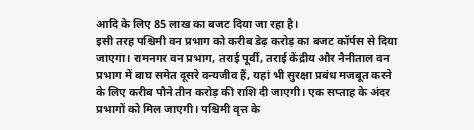आदि के लिए 85 लाख का बजट दिया जा रहा है।
इसी तरह पश्चिमी वन प्रभाग को करीब डेढ़ करोड़ का बजट कॉर्पस से दिया जाएगा। रामनगर वन प्रभाग, तराई पूर्वी, तराई केंद्रीय और नैनीताल वन प्रभाग में बाघ समेत दूसरे वन्यजीव हैं, यहां भी सुरक्षा प्रबंध मजबूत करने के लिए करीब पौने तीन करोड़ की राशि दी जाएगी। एक सप्ताह के अंदर प्रभागों को मिल जाएगी। पश्चिमी वृत्त के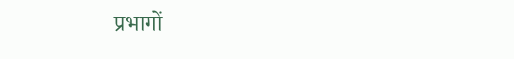प्रभागों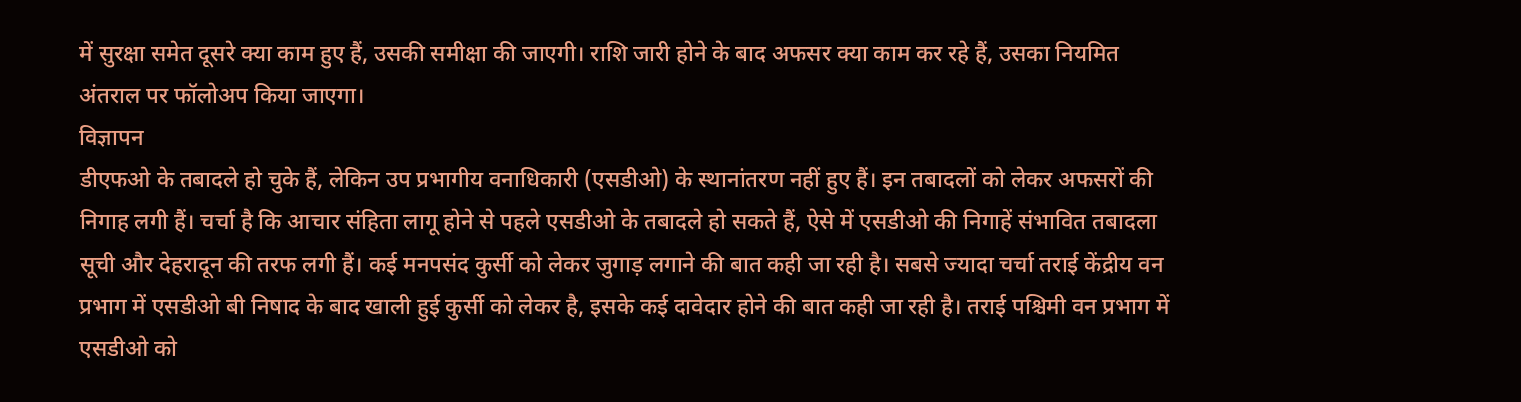में सुरक्षा समेत दूसरे क्या काम हुए हैं, उसकी समीक्षा की जाएगी। राशि जारी होने के बाद अफसर क्या काम कर रहे हैं, उसका नियमित अंतराल पर फॉलोअप किया जाएगा।
विज्ञापन
डीएफओ के तबादले हो चुके हैं, लेकिन उप प्रभागीय वनाधिकारी (एसडीओ) के स्थानांतरण नहीं हुए हैं। इन तबादलों को लेकर अफसरों की निगाह लगी हैं। चर्चा है कि आचार संहिता लागू होने से पहले एसडीओ के तबादले हो सकते हैं, ऐसे में एसडीओ की निगाहें संभावित तबादला सूची और देहरादून की तरफ लगी हैं। कई मनपसंद कुर्सी को लेकर जुगाड़ लगाने की बात कही जा रही है। सबसे ज्यादा चर्चा तराई केंद्रीय वन प्रभाग में एसडीओ बी निषाद के बाद खाली हुई कुर्सी को लेकर है, इसके कई दावेदार होने की बात कही जा रही है। तराई पश्चिमी वन प्रभाग में एसडीओ को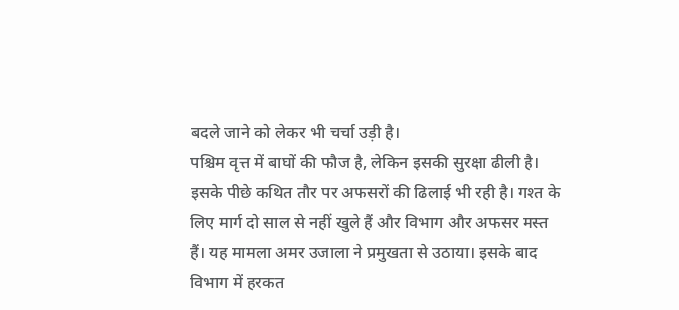बदले जाने को लेकर भी चर्चा उड़ी है।
पश्चिम वृत्त में बाघों की फौज है, लेकिन इसकी सुरक्षा ढीली है। इसके पीछे कथित तौर पर अफसरों की ढिलाई भी रही है। गश्त के लिए मार्ग दो साल से नहीं खुले हैं और विभाग और अफसर मस्त हैं। यह मामला अमर उजाला ने प्रमुखता से उठाया। इसके बाद विभाग में हरकत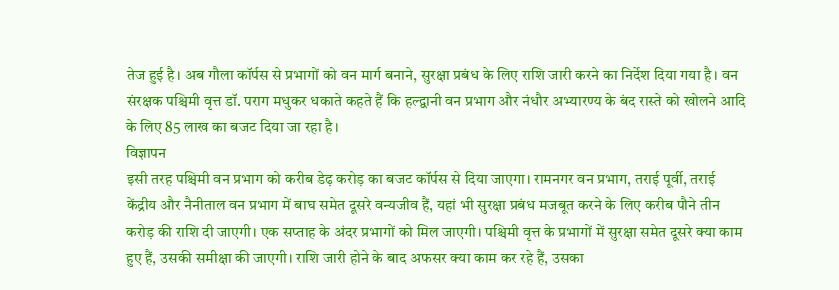तेज हुई है। अब गौला कॉर्पस से प्रभागों को वन मार्ग बनाने, सुरक्षा प्रबंध के लिए राशि जारी करने का निर्देश दिया गया है। वन संरक्षक पश्चिमी वृत्त डॉ. पराग मधुकर धकाते कहते हैं कि हल्द्वानी वन प्रभाग और नंधौर अभ्यारण्य के बंद रास्ते को खोलने आदि के लिए 85 लाख का बजट दिया जा रहा है।
विज्ञापन
इसी तरह पश्चिमी वन प्रभाग को करीब डेढ़ करोड़ का बजट कॉर्पस से दिया जाएगा। रामनगर वन प्रभाग, तराई पूर्वी, तराई केंद्रीय और नैनीताल वन प्रभाग में बाघ समेत दूसरे वन्यजीव हैं, यहां भी सुरक्षा प्रबंध मजबूत करने के लिए करीब पौने तीन करोड़ की राशि दी जाएगी। एक सप्ताह के अंदर प्रभागों को मिल जाएगी। पश्चिमी वृत्त के प्रभागों में सुरक्षा समेत दूसरे क्या काम हुए हैं, उसकी समीक्षा की जाएगी। राशि जारी होने के बाद अफसर क्या काम कर रहे हैं, उसका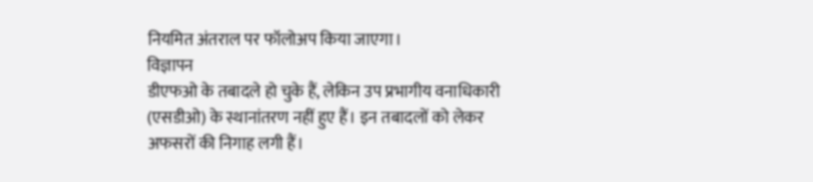नियमित अंतराल पर फॉलोअप किया जाएगा।
विज्ञापन
डीएफओ के तबादले हो चुके हैं, लेकिन उप प्रभागीय वनाधिकारी (एसडीओ) के स्थानांतरण नहीं हुए हैं। इन तबादलों को लेकर अफसरों की निगाह लगी हैं।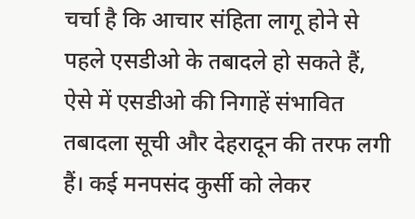चर्चा है कि आचार संहिता लागू होने से पहले एसडीओ के तबादले हो सकते हैं, ऐसे में एसडीओ की निगाहें संभावित तबादला सूची और देहरादून की तरफ लगी हैं। कई मनपसंद कुर्सी को लेकर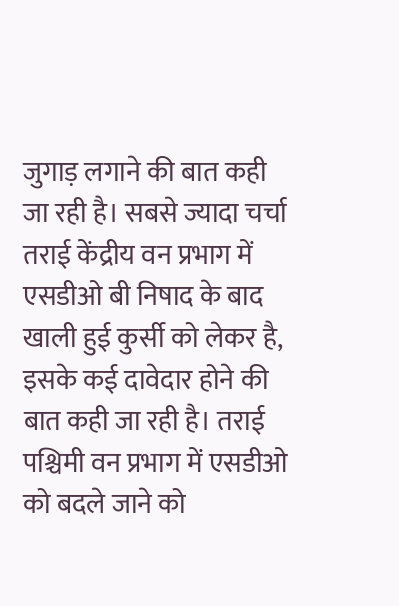जुगाड़ लगाने की बात कही जा रही है। सबसे ज्यादा चर्चा तराई केंद्रीय वन प्रभाग में एसडीओ बी निषाद के बाद खाली हुई कुर्सी को लेकर है, इसके कई दावेदार होने की बात कही जा रही है। तराई पश्चिमी वन प्रभाग में एसडीओ को बदले जाने को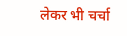लेकर भी चर्चा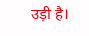उड़ी है।